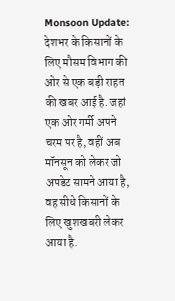Monsoon Update: देशभर के किसानों के लिए मौसम विभाग की ओर से एक बड़ी राहत की खबर आई है. जहां एक ओर गर्मी अपने चरम पर है, वहीं अब मॉनसून को लेकर जो अपडेट सामने आया है, वह सीधे किसानों के लिए खुशखबरी लेकर आया है.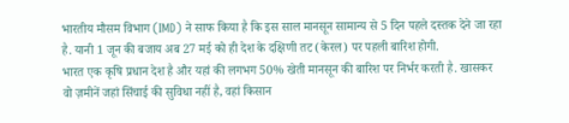भारतीय मौसम विभाग (IMD) ने साफ किया है कि इस साल मानसून सामान्य से 5 दिन पहले दस्तक देने जा रहा है. यानी 1 जून की बजाय अब 27 मई को ही देश के दक्षिणी तट (केरल) पर पहली बारिश होगी.
भारत एक कृषि प्रधान देश है और यहां की लगभग 50% खेती मानसून की बारिश पर निर्भर करती है. खासकर वो ज़मीनें जहां सिंचाई की सुविधा नहीं है, वहां किसान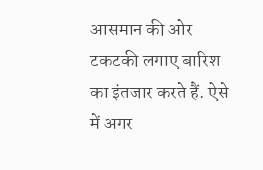आसमान की ओर टकटकी लगाए बारिश का इंतजार करते हैं. ऐसे में अगर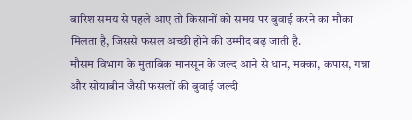बारिश समय से पहले आए तो किसानों को समय पर बुवाई करने का मौका मिलता है, जिससे फसल अच्छी होने की उम्मीद बढ़ जाती है.
मौसम विभाग के मुताबिक मानसून के जल्द आने से धान, मक्का, कपास, गन्ना और सोयाबीन जैसी फसलों की बुवाई जल्दी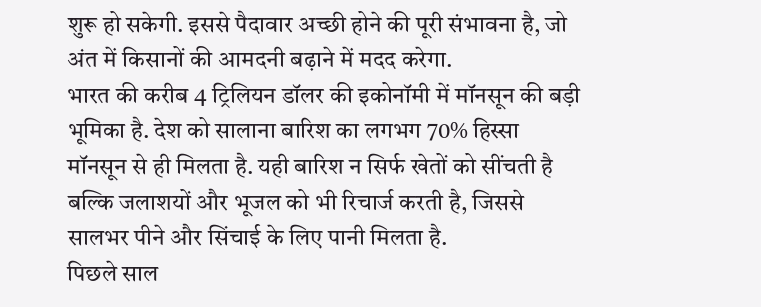शुरू हो सकेगी. इससे पैदावार अच्छी होने की पूरी संभावना है, जो अंत में किसानों की आमदनी बढ़ाने में मदद करेगा.
भारत की करीब 4 ट्रिलियन डॉलर की इकोनॉमी में मॉनसून की बड़ी भूमिका है. देश को सालाना बारिश का लगभग 70% हिस्सा मॉनसून से ही मिलता है. यही बारिश न सिर्फ खेतों को सींचती है बल्कि जलाशयों और भूजल को भी रिचार्ज करती है, जिससे सालभर पीने और सिंचाई के लिए पानी मिलता है.
पिछले साल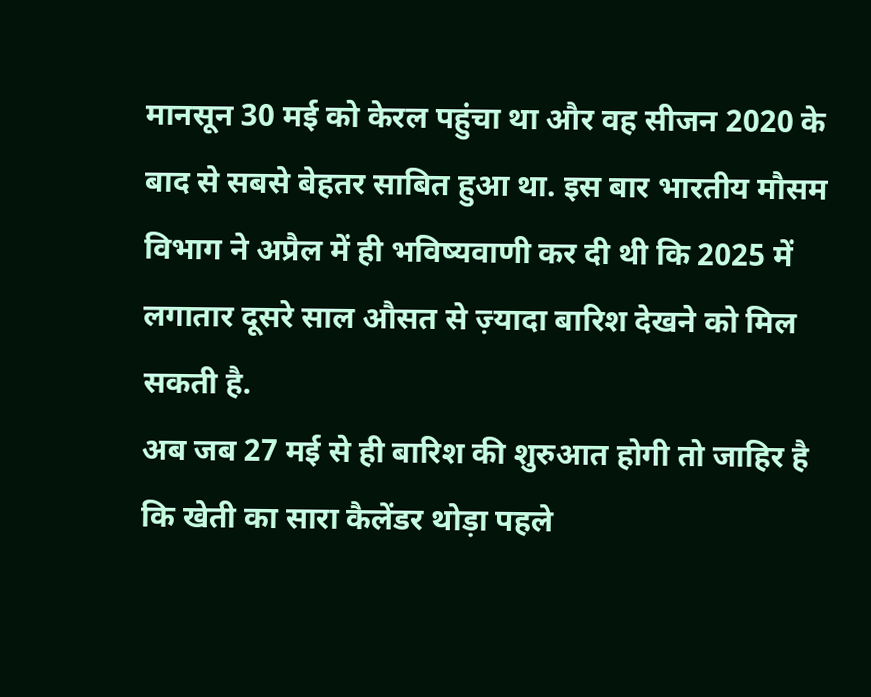मानसून 30 मई को केरल पहुंचा था और वह सीजन 2020 के बाद से सबसे बेहतर साबित हुआ था. इस बार भारतीय मौसम विभाग ने अप्रैल में ही भविष्यवाणी कर दी थी कि 2025 में लगातार दूसरे साल औसत से ज़्यादा बारिश देखने को मिल सकती है.
अब जब 27 मई से ही बारिश की शुरुआत होगी तो जाहिर है कि खेती का सारा कैलेंडर थोड़ा पहले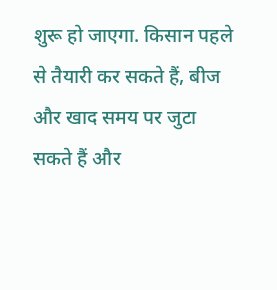शुरू हो जाएगा. किसान पहले से तैयारी कर सकते हैं, बीज और खाद समय पर जुटा सकते हैं और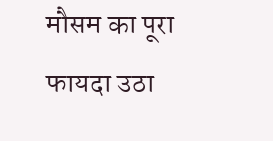मौसम का पूरा फायदा उठा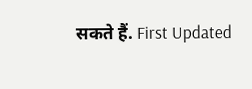सकते हैं. First Updated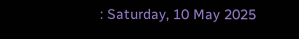: Saturday, 10 May 2025